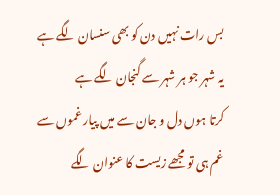بس رات نہیں دن کو بھی سنسان لگے ہے
یہ شہر جو ہر شہر سے گنجان لگے ہے
کرتا ہوں دل و جان سے میں پیار غموں سے
غم ہی تو مجھے زیست کا عنوان لگے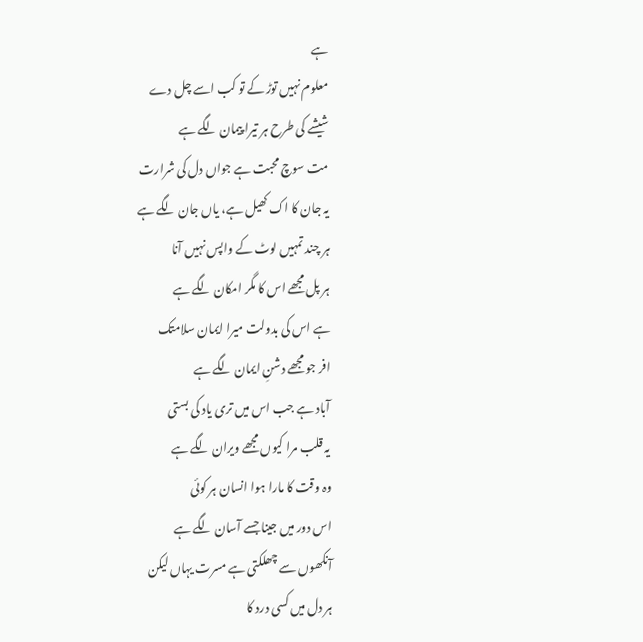ہے
معلوم نہیں توڑ کے تو کب اسے چل دے
شیشے کی طرح ہر تیرا پیمان لگے ہے
مت سوچ محبت ہے جواں دل کی شرارت
یہ جان کا اک کھیل ہے، یاں جان لگے ہے
ہر چند تمہیں لوٹ کے واپس نہیں آنا
ہر پل مجھے اس کا مگر امکان لگے ہے
ہے اس کی بدولت میرا ایمان سلامتک
افر جو مجھے دشنِ ایمان لگے ہے
آباد ہے جب اس میں تری یاد کی بستی
یہ قلب مرا کیوں مجھے ویران لگے ہے
وہ وقت کا مارا ہوا انسان ہر کوئی
اس دور میں جینا جسے آسان لگے ہے
آنکھوں سے چھلکتی ہے مسرت یہاں لیکن
ہر دل میں کسی درد کا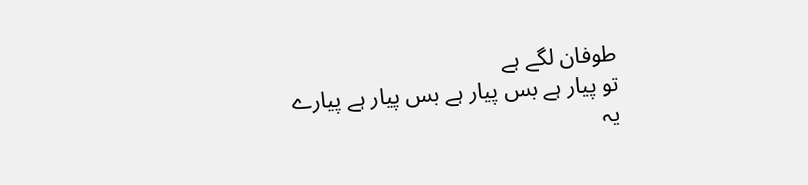طوفان لگے ہے
تو پیار ہے بس پیار ہے بس پیار ہے پیارے
یہ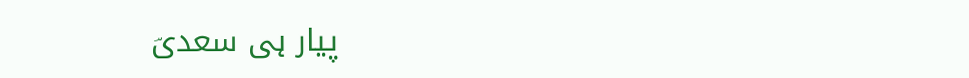پیار ہی سعدیؔ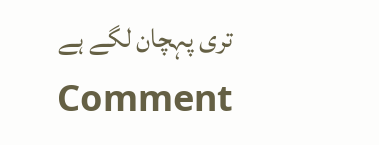تری پہچان لگے ہے
Comment